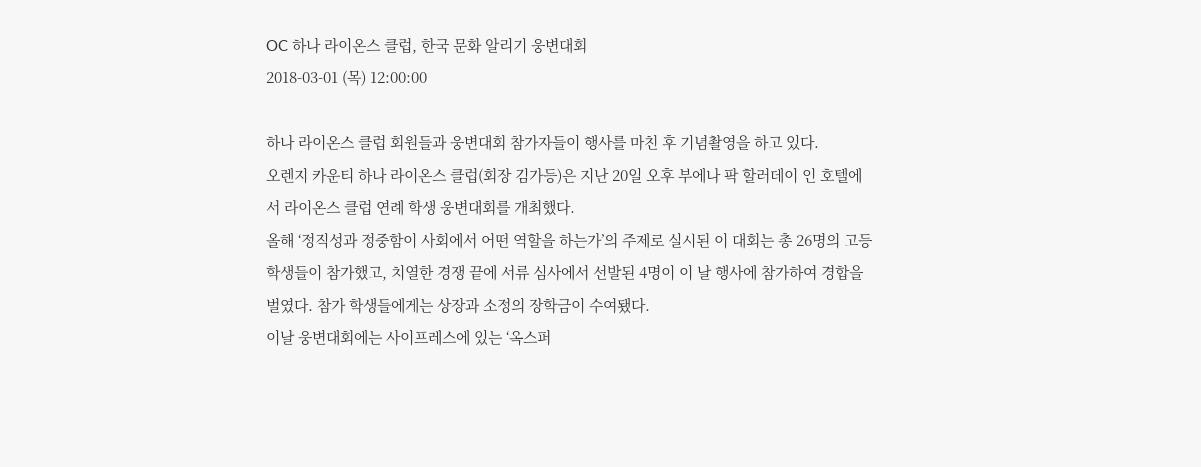OC 하나 라이온스 클럽, 한국 문화 알리기 웅변대회
2018-03-01 (목) 12:00:00

하나 라이온스 클럽 회원들과 웅변대회 참가자들이 행사를 마친 후 기념촬영을 하고 있다.
오렌지 카운티 하나 라이온스 클럽(회장 김가등)은 지난 20일 오후 부에나 팍 할러데이 인 호텔에서 라이온스 클럽 연례 학생 웅변대회를 개최했다.
올해 ‘정직성과 정중함이 사회에서 어떤 역할을 하는가’의 주제로 실시된 이 대회는 총 26명의 고등학생들이 참가했고, 치열한 경쟁 끝에 서류 심사에서 선발된 4명이 이 날 행사에 참가하여 경합을 벌였다. 참가 학생들에게는 상장과 소정의 장학금이 수여됐다.
이날 웅변대회에는 사이프레스에 있는 ‘옥스퍼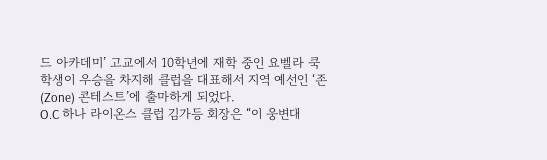드 아카데미’ 고교에서 10학년에 재학 중인 요벨라 쿡 학생이 우승을 차지해 클럽을 대표해서 지역 예선인 ‘존(Zone) 콘테스트’에 출마하게 되었다.
O.C 하나 라이온스 클럽 김가등 회장은 “이 웅변대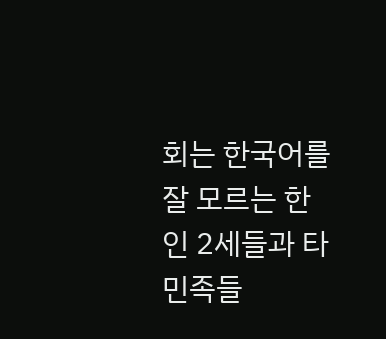회는 한국어를 잘 모르는 한인 2세들과 타 민족들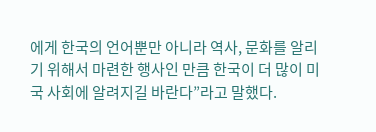에게 한국의 언어뿐만 아니라 역사, 문화를 알리기 위해서 마련한 행사인 만큼 한국이 더 많이 미국 사회에 알려지길 바란다”라고 말했다.